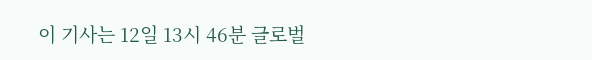이 기사는 12일 13시 46분 글로벌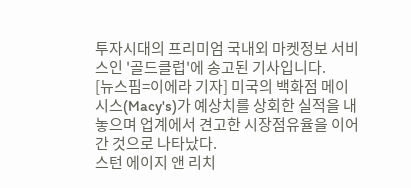투자시대의 프리미엄 국내외 마켓정보 서비스인 '골드클럽'에 송고된 기사입니다.
[뉴스핌=이에라 기자] 미국의 백화점 메이시스(Macy's)가 예상치를 상회한 실적을 내놓으며 업계에서 견고한 시장점유율을 이어간 것으로 나타났다.
스턴 에이지 앤 리치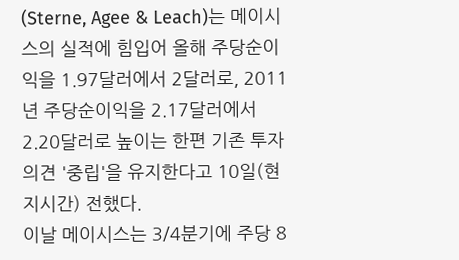(Sterne, Agee & Leach)는 메이시스의 실적에 힘입어 올해 주당순이익을 1.97달러에서 2달러로, 2011년 주당순이익을 2.17달러에서 2.20달러로 높이는 한편 기존 투자의견 '중립'을 유지한다고 10일(현지시간) 전했다.
이날 메이시스는 3/4분기에 주당 8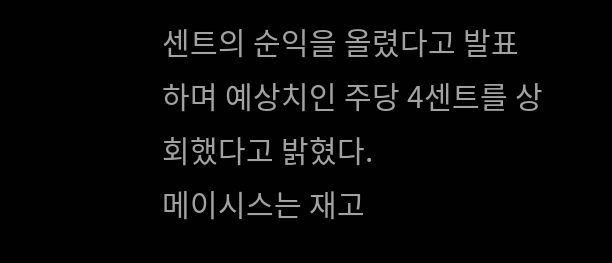센트의 순익을 올렸다고 발표하며 예상치인 주당 4센트를 상회했다고 밝혔다.
메이시스는 재고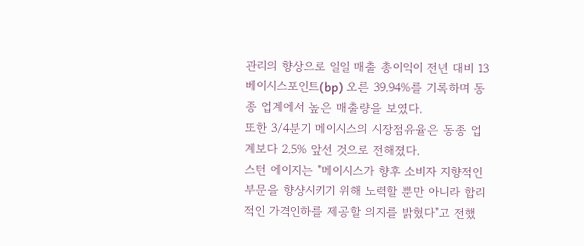관리의 향상으로 일일 매출 총이익이 전년 대비 13 베이시스포인트(bp) 오른 39.94%를 기록하며 동종 업계에서 높은 매출량을 보였다.
또한 3/4분기 메이시스의 시장점유율은 동종 업계보다 2.5% 앞선 것으로 전해졌다.
스턴 에이지는 "메이시스가 향후 소비자 지향적인 부문을 향샹시키기 위해 노력할 뿐만 아니라 합리적인 가격인하를 제공할 의지를 밝혔다"고 전했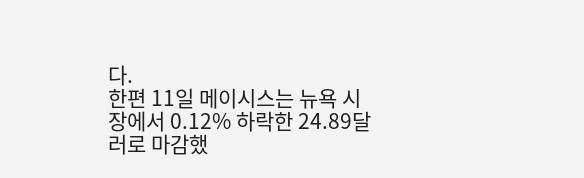다.
한편 11일 메이시스는 뉴욕 시장에서 0.12% 하락한 24.89달러로 마감했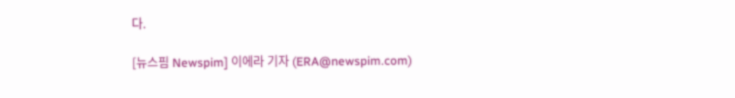다.

[뉴스핌 Newspim] 이에라 기자 (ERA@newspim.com)